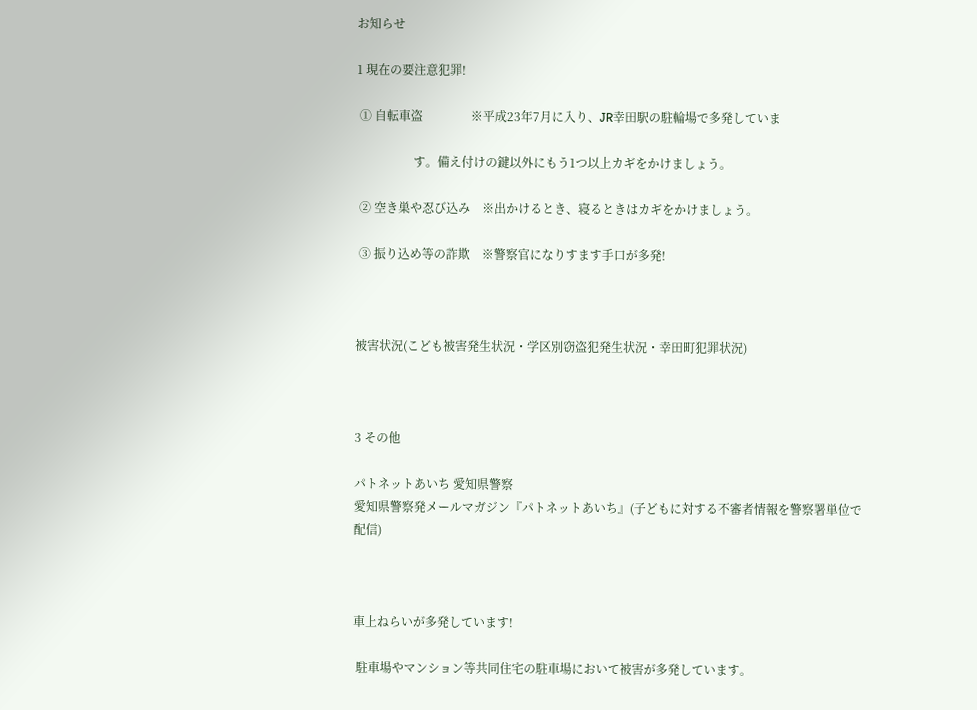お知らせ

1 現在の要注意犯罪!

 ① 自転車盗                ※平成23年7月に入り、JR幸田駅の駐輪場で多発していま

                   す。備え付けの鍵以外にもう1つ以上カギをかけましょう。

 ② 空き巣や忍び込み    ※出かけるとき、寝るときはカギをかけましょう。

 ③ 振り込め等の詐欺    ※警察官になりすます手口が多発!



被害状況(こども被害発生状況・学区別窃盗犯発生状況・幸田町犯罪状況)



3 その他

パトネットあいち 愛知県警察
愛知県警察発メールマガジン『パトネットあいち』(子どもに対する不審者情報を警察署単位で配信)



車上ねらいが多発しています!

 駐車場やマンション等共同住宅の駐車場において被害が多発しています。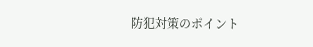防犯対策のポイント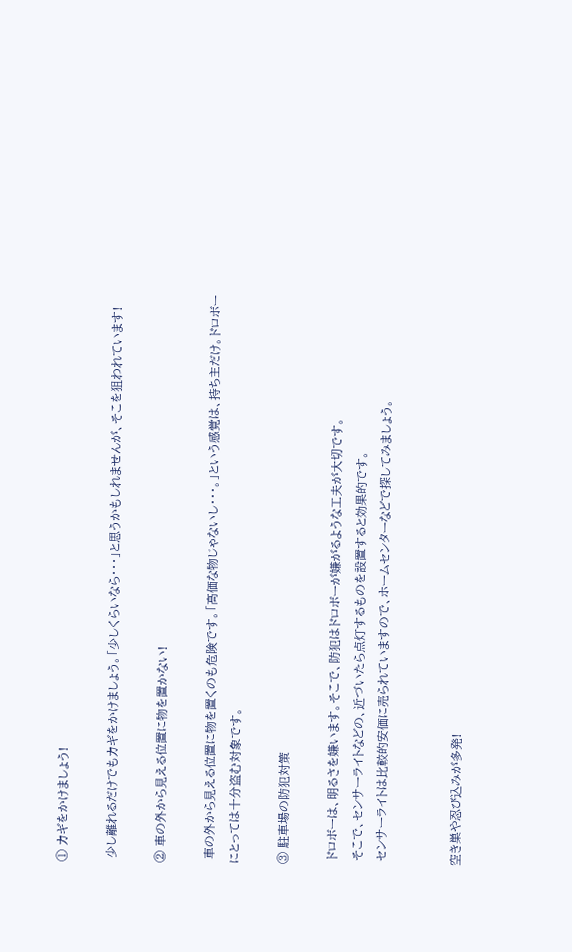① カギをかけましょう!

 少し離れるだけでもカギをかけましょう。「少しくらいなら・・・」と思うかもしれませんが、そこを狙われています!

② 車の外から見える位置に物を置かない!

 車の外から見える位置に物を置くのも危険です。「高価な物じゃないし・・・。」という感覚は、持ち主だけ。ドロボーにとっては十分盗む対象です。

③ 駐車場の防犯対策

 ドロボーは、明るさを嫌います。そこで、防犯はドロボーが嫌がるような工夫が大切です。
 そこで、センサーライトなどの、近づいたら点灯するものを設置すると効果的です。
 センサーライトは比較的安価に売られていますので、ホームセンターなどで探してみましょう。


空き巣や忍び込みが多発!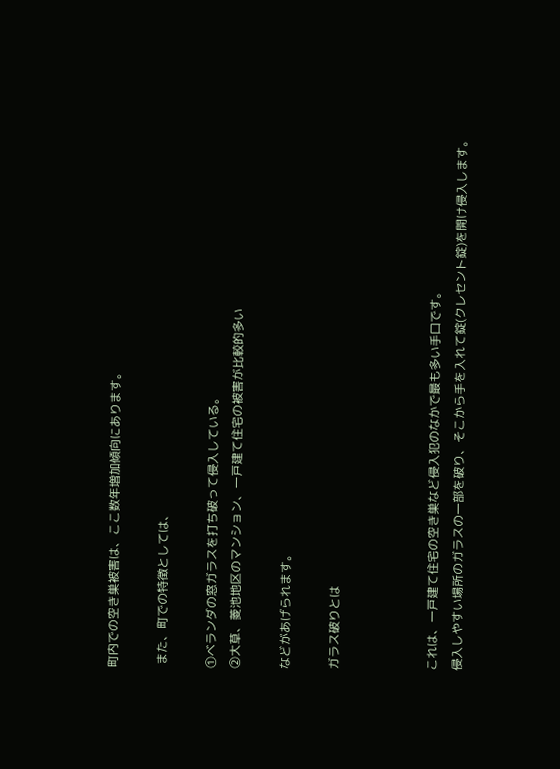町内での空き巣被害は、ここ数年増加傾向にあります。

 また、町での特徴としては、

①ベランダの窓ガラスを打ち破って侵入している。
②大草、菱池地区のマンション、一戸建て住宅の被害が比較的多い

などがあげられます。

ガラス破りとは



これは、一戸建て住宅の空き巣など侵入犯のなかで最も多い手口です。
侵入しやすい場所のガラスの一部を破り、そこから手を入れて錠(クレセント錠)を開け侵入します。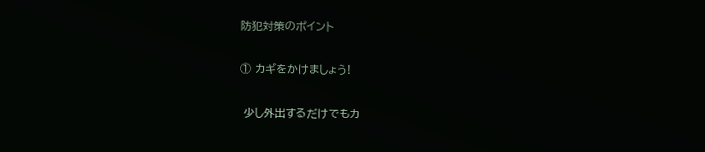防犯対策のポイント

① カギをかけましょう!

 少し外出するだけでもカ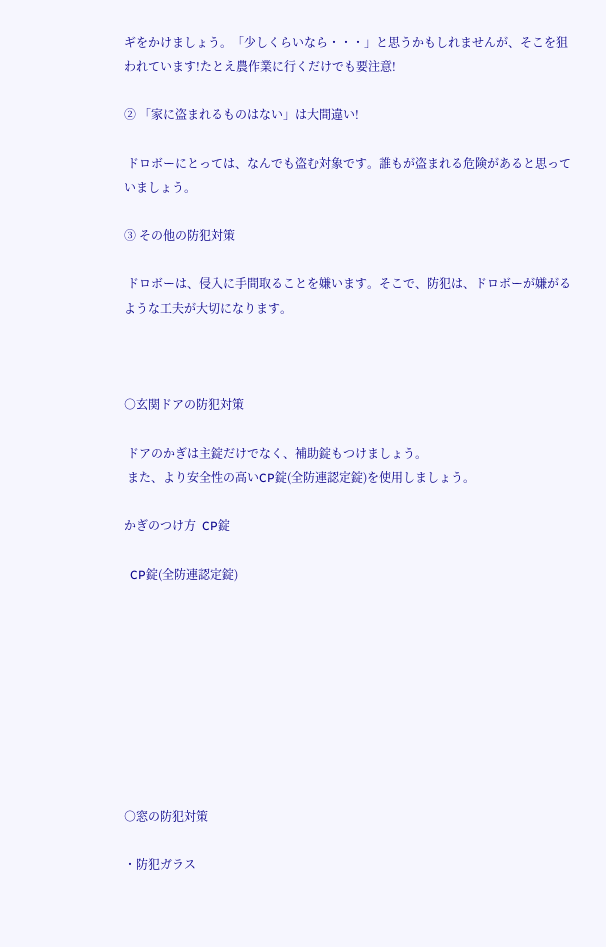ギをかけましょう。「少しくらいなら・・・」と思うかもしれませんが、そこを狙われています!たとえ農作業に行くだけでも要注意!

② 「家に盗まれるものはない」は大間違い!

 ドロボーにとっては、なんでも盗む対象です。誰もが盗まれる危険があると思っていましょう。

③ その他の防犯対策

 ドロボーは、侵入に手間取ることを嫌います。そこで、防犯は、ドロボーが嫌がるような工夫が大切になります。



○玄関ドアの防犯対策

 ドアのかぎは主錠だけでなく、補助錠もつけましょう。
 また、より安全性の高いCP錠(全防連認定錠)を使用しましょう。

かぎのつけ方  CP錠

  CP錠(全防連認定錠)









○窓の防犯対策

・防犯ガラス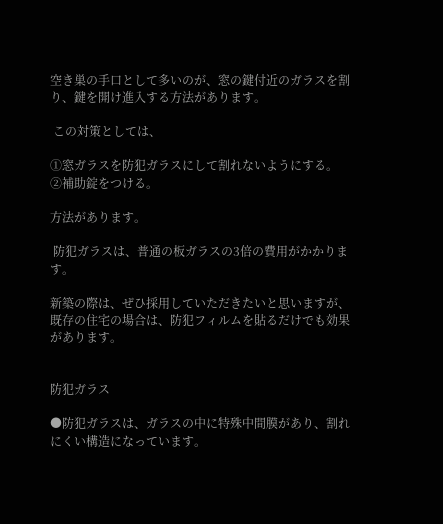空き巣の手口として多いのが、窓の鍵付近のガラスを割り、鍵を開け進入する方法があります。

 この対策としては、

①窓ガラスを防犯ガラスにして割れないようにする。
②補助錠をつける。

方法があります。

 防犯ガラスは、普通の板ガラスの3倍の費用がかかります。

新築の際は、ぜひ採用していただきたいと思いますが、既存の住宅の場合は、防犯フィルムを貼るだけでも効果があります。


防犯ガラス

●防犯ガラスは、ガラスの中に特殊中間膜があり、割れにくい構造になっています。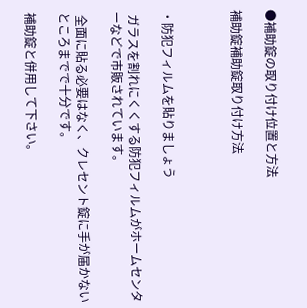●補助錠の取り付け位置と方法

補助錠補助錠取り付け方法



・防犯フィルムを貼りましょう

 ガラスを割れにくくする防犯フィルムがホームセンターなどで市販されています。

 全面に貼る必要はなく、クレセント錠に手が届かないところまでで十分です。

補助錠と併用して下さい。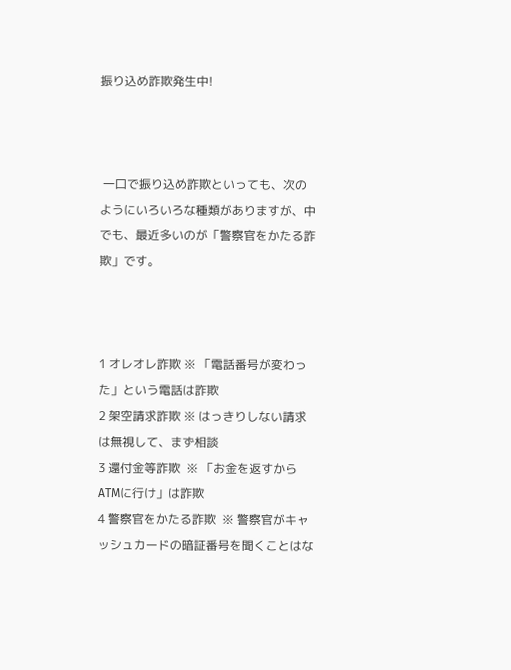振り込め詐欺発生中!



 一口で振り込め詐欺といっても、次のようにいろいろな種類がありますが、中でも、最近多いのが「警察官をかたる詐欺」です。



1 オレオレ詐欺 ※ 「電話番号が変わった」という電話は詐欺
2 架空請求詐欺 ※ はっきりしない請求は無視して、まず相談
3 還付金等詐欺  ※ 「お金を返すからATMに行け」は詐欺
4 警察官をかたる詐欺  ※ 警察官がキャッシュカードの暗証番号を聞くことはな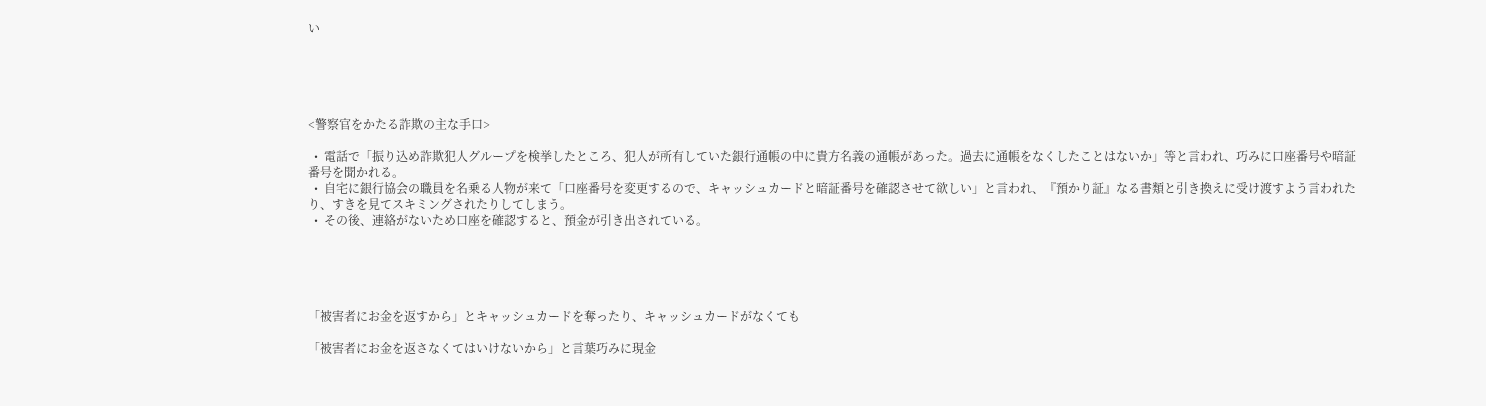い





<警察官をかたる詐欺の主な手口>

  •  電話で「振り込め詐欺犯人グループを検挙したところ、犯人が所有していた銀行通帳の中に貴方名義の通帳があった。過去に通帳をなくしたことはないか」等と言われ、巧みに口座番号や暗証番号を聞かれる。
  •  自宅に銀行協会の職員を名乗る人物が来て「口座番号を変更するので、キャッシュカードと暗証番号を確認させて欲しい」と言われ、『預かり証』なる書類と引き換えに受け渡すよう言われたり、すきを見てスキミングされたりしてしまう。
  •  その後、連絡がないため口座を確認すると、預金が引き出されている。





「被害者にお金を返すから」とキャッシュカードを奪ったり、キャッシュカードがなくても

「被害者にお金を返さなくてはいけないから」と言葉巧みに現金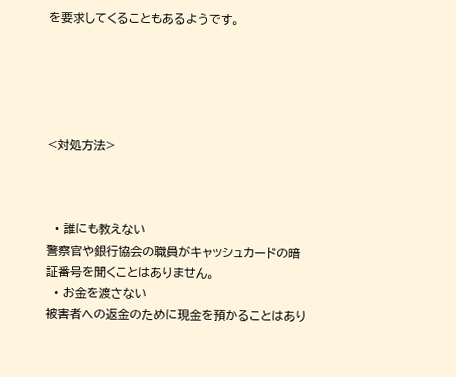を要求してくることもあるようです。





<対処方法>



  • 誰にも教えない
警察官や銀行協会の職員がキャッシュカードの暗証番号を聞くことはありません。
  • お金を渡さない
被害者への返金のために現金を預かることはあり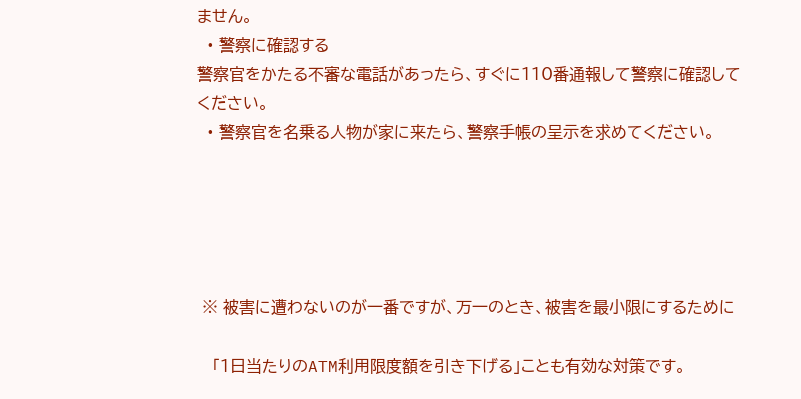ません。
  • 警察に確認する
警察官をかたる不審な電話があったら、すぐに110番通報して警察に確認してください。
  • 警察官を名乗る人物が家に来たら、警察手帳の呈示を求めてください。





 ※ 被害に遭わないのが一番ですが、万一のとき、被害を最小限にするために

   「1日当たりのATM利用限度額を引き下げる」ことも有効な対策です。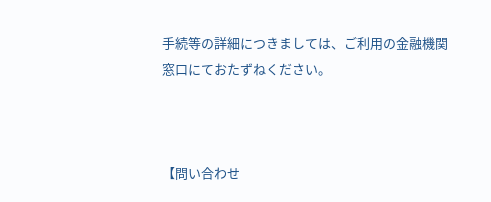手続等の詳細につきましては、ご利用の金融機関窓口にておたずねください。



【問い合わせ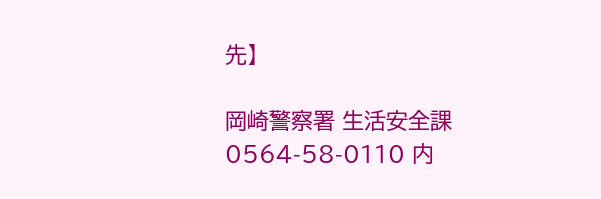先】

岡崎警察署 生活安全課 0564-58-0110 内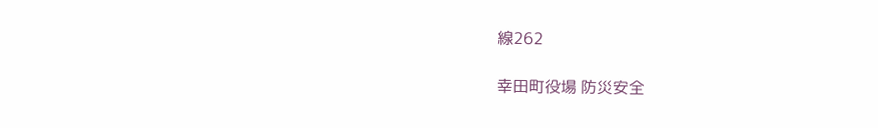線262

幸田町役場 防災安全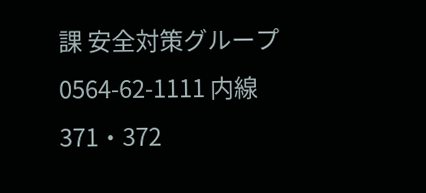課 安全対策グループ 0564-62-1111 内線371・372